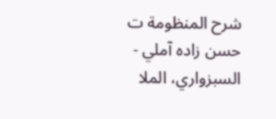شرح المنظومة ت حسن زاده آملي - السبزواري، الملا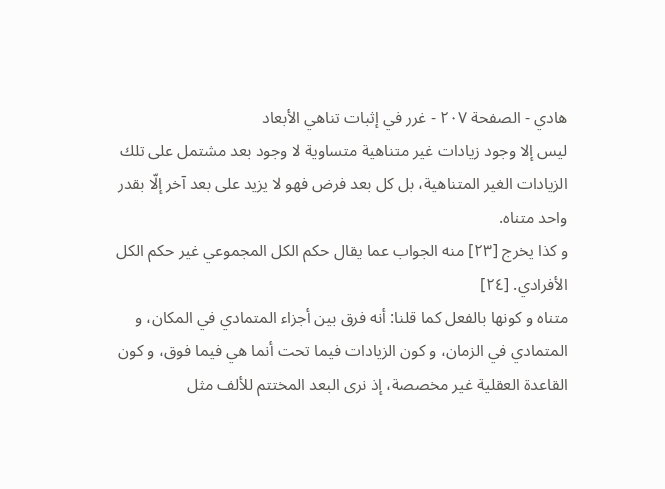هادي - الصفحة ٢٠٧ - غرر في إثبات تناهي الأبعاد
ليس إلا وجود زيادات غير متناهية متساوية لا وجود بعد مشتمل على تلك الزيادات الغير المتناهية، بل كل بعد فرض فهو لا يزيد على بعد آخر إلّا بقدر واحد متناه.
و كذا يخرج [٢٣] منه الجواب عما يقال حكم الكل المجموعي غير حكم الكل الأفرادي. [٢٤]
متناه و كونها بالفعل كما قلنا: أنه فرق بين أجزاء المتمادي في المكان، و المتمادي في الزمان، و كون الزيادات فيما تحت أنما هي فيما فوق، و كون القاعدة العقلية غير مخصصة، إذ نرى البعد المختتم للألف مثل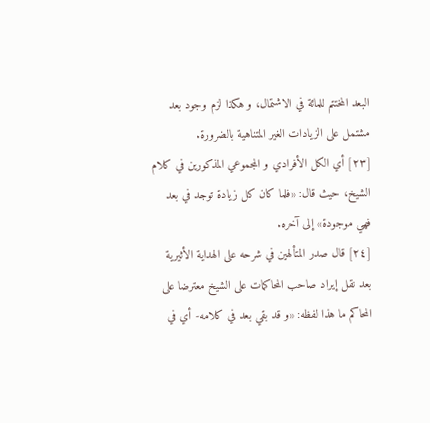البعد المختتم للمائة في الاشتمال، و هكذا لزم وجود بعد مشتمل على الزيادات الغير المتناهية بالضرورة.
[٢٣] أي الكل الأفرادي و المجموعي المذكورين في كلام الشيخ، حيث قال: «فلما كان كل زيادة توجد في بعد فهي موجودة» إلى آخره.
[٢٤] قال صدر المتألهين في شرحه على الهداية الأثيرية بعد نقل إيراد صاحب المحاكمات على الشيخ معترضا على المحاكم ما هذا لفظه: «و قد بقي بعد في كلامه- أي في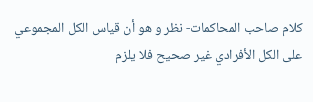كلام صاحب المحاكمات- نظر و هو أن قياس الكل المجموعي على الكل الأفرادي غير صحيح فلا يلزم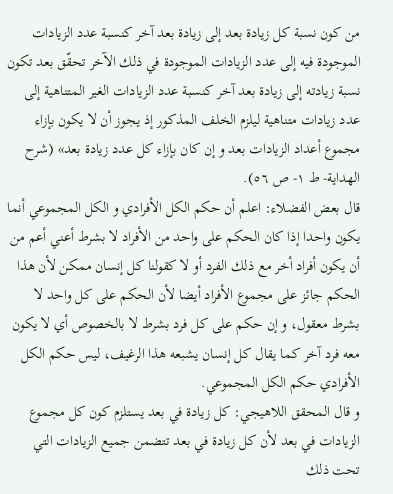من كون نسبة كل زيادة بعد إلى زيادة بعد آخر كنسبة عدد الزيادات الموجودة فيه إلى عدد الزيادات الموجودة في ذلك الآخر تحقّق بعد تكون نسبة زيادته إلى زيادة بعد آخر كنسبة عدد الزيادات الغير المتناهية إلى عدد زيادات متناهية ليلزم الخلف المذكور إذ يجوز أن لا يكون بإزاء مجموع أعداد الزيادات بعد و إن كان بإزاء كل عدد زيادة بعد» (شرح الهداية- ط ١- ص ٥٦).
قال بعض الفضلاء: اعلم أن حكم الكل الأفرادي و الكل المجموعي أنما يكون واحدا إذا كان الحكم على واحد من الأفراد لا بشرط أعني أعم من أن يكون أفراد أخر مع ذلك الفرد أو لا كقولنا كل إنسان ممكن لأن هذا الحكم جائز على مجموع الأفراد أيضا لأن الحكم على كل واحد لا بشرط معقول، و إن حكم على كل فرد بشرط لا بالخصوص أي لا يكون معه فرد آخر كما يقال كل إنسان يشبعه هذا الرغيف، ليس حكم الكل الأفرادي حكم الكل المجموعي.
و قال المحقق اللاهيجي: كل زيادة في بعد يستلزم كون كل مجموع الزيادات في بعد لأن كل زيادة في بعد تتضمن جميع الزيادات التي تحت ذلك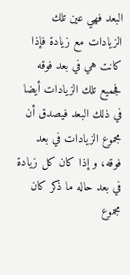البعد فهي عين تلك الزيادات مع زيادة فإذا كانت هي في بعد فوقه فجميع تلك الزيادات أيضا في ذلك البعد فيصدق أن مجموع الزيادات في بعد فوقه، و إذا كان كل زيادة في بعد حاله ما ذكر كان مجموع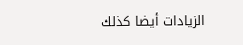الزيادات أيضا كذلك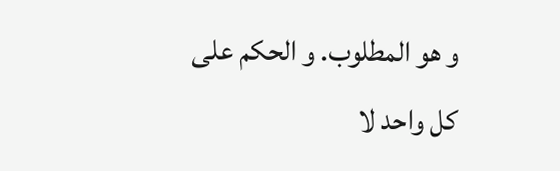و هو المطلوب. و الحكم على كل واحد لا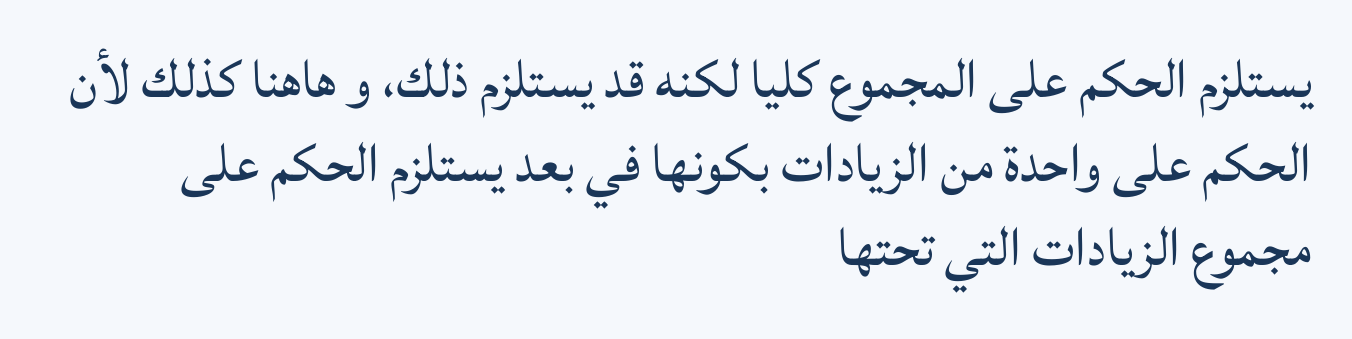يستلزم الحكم على المجموع كليا لكنه قد يستلزم ذلك، و هاهنا كذلك لأن الحكم على واحدة من الزيادات بكونها في بعد يستلزم الحكم على مجموع الزيادات التي تحتها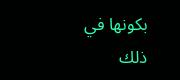بكونها في ذلك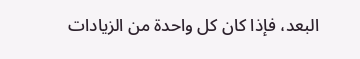البعد، فإذا كان كل واحدة من الزيادات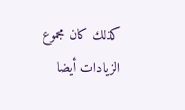كذلك كان مجموع الزيادات أيضا